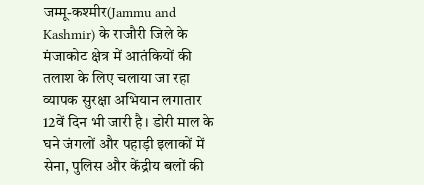जम्मू-कश्मीर(Jammu and Kashmir) के राजौरी जिले के मंजाकोट क्षेत्र में आतंकियों की तलाश के लिए चलाया जा रहा व्यापक सुरक्षा अभियान लगातार 12वें दिन भी जारी है। डोरी माल के घने जंगलों और पहाड़ी इलाकों में सेना, पुलिस और केंद्रीय बलों की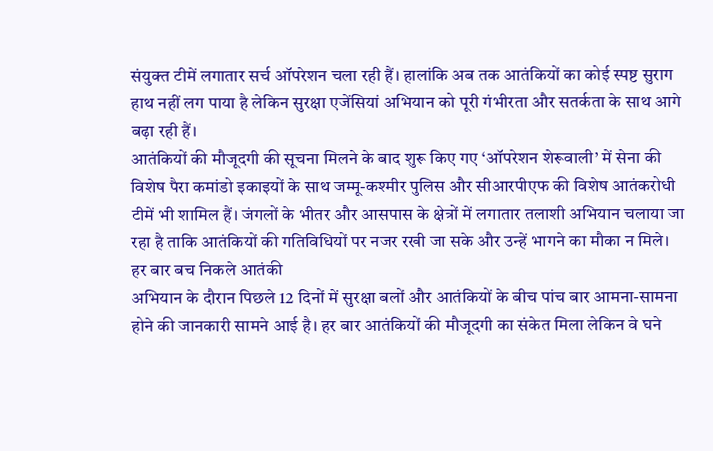संयुक्त टीमें लगातार सर्च ऑपरेशन चला रही हैं। हालांकि अब तक आतंकियों का कोई स्पष्ट सुराग हाथ नहीं लग पाया है लेकिन सुरक्षा एजेंसियां अभियान को पूरी गंभीरता और सतर्कता के साथ आगे बढ़ा रही हैं।
आतंकियों की मौजूदगी की सूचना मिलने के बाद शुरू किए गए ‘ऑपरेशन शेरूवाली’ में सेना की विशेष पैरा कमांडो इकाइयों के साथ जम्मू-कश्मीर पुलिस और सीआरपीएफ की विशेष आतंकरोधी टीमें भी शामिल हैं। जंगलों के भीतर और आसपास के क्षेत्रों में लगातार तलाशी अभियान चलाया जा रहा है ताकि आतंकियों की गतिविधियों पर नजर रखी जा सके और उन्हें भागने का मौका न मिले।
हर बार बच निकले आतंकी
अभियान के दौरान पिछले 12 दिनों में सुरक्षा बलों और आतंकियों के बीच पांच बार आमना-सामना होने की जानकारी सामने आई है। हर बार आतंकियों की मौजूदगी का संकेत मिला लेकिन वे घने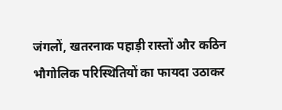जंगलों, खतरनाक पहाड़ी रास्तों और कठिन भौगोलिक परिस्थितियों का फायदा उठाकर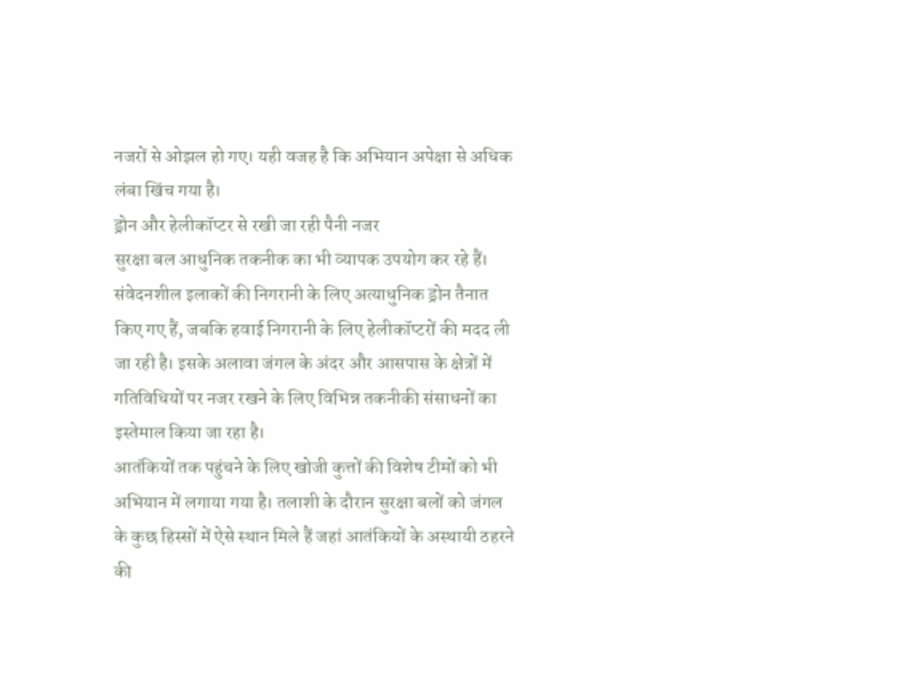नजरों से ओझल हो गए। यही वजह है कि अभियान अपेक्षा से अधिक लंबा खिंच गया है।
ड्रोन और हेलीकॉप्टर से रखी जा रही पैनी नजर
सुरक्षा बल आधुनिक तकनीक का भी व्यापक उपयोग कर रहे हैं। संवेदनशील इलाकों की निगरानी के लिए अत्याधुनिक ड्रोन तैनात किए गए हैं, जबकि हवाई निगरानी के लिए हेलीकॉप्टरों की मदद ली जा रही है। इसके अलावा जंगल के अंदर और आसपास के क्षेत्रों में गतिविधियों पर नजर रखने के लिए विभिन्न तकनीकी संसाधनों का इस्तेमाल किया जा रहा है।
आतंकियों तक पहुंचने के लिए खोजी कुत्तों की विशेष टीमों को भी अभियान में लगाया गया है। तलाशी के दौरान सुरक्षा बलों को जंगल के कुछ हिस्सों में ऐसे स्थान मिले हैं जहां आतंकियों के अस्थायी ठहरने की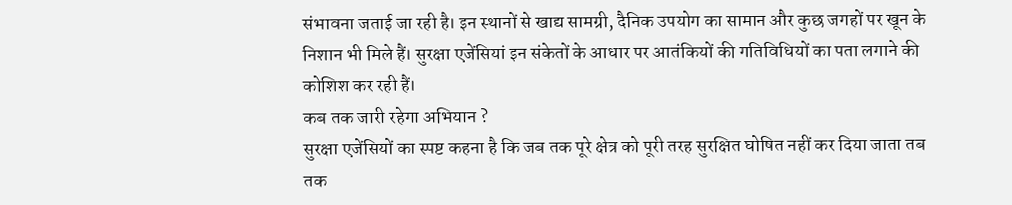संभावना जताई जा रही है। इन स्थानों से खाद्य सामग्री, दैनिक उपयोग का सामान और कुछ जगहों पर खून के निशान भी मिले हैं। सुरक्षा एजेंसियां इन संकेतों के आधार पर आतंकियों की गतिविधियों का पता लगाने की कोशिश कर रही हैं।
कब तक जारी रहेगा अभियान ?
सुरक्षा एजेंसियों का स्पष्ट कहना है कि जब तक पूरे क्षेत्र को पूरी तरह सुरक्षित घोषित नहीं कर दिया जाता तब तक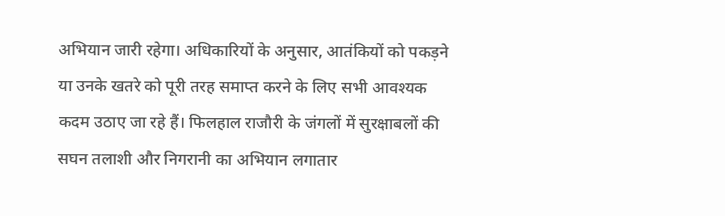अभियान जारी रहेगा। अधिकारियों के अनुसार, आतंकियों को पकड़ने या उनके खतरे को पूरी तरह समाप्त करने के लिए सभी आवश्यक कदम उठाए जा रहे हैं। फिलहाल राजौरी के जंगलों में सुरक्षाबलों की सघन तलाशी और निगरानी का अभियान लगातार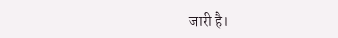जारी है।